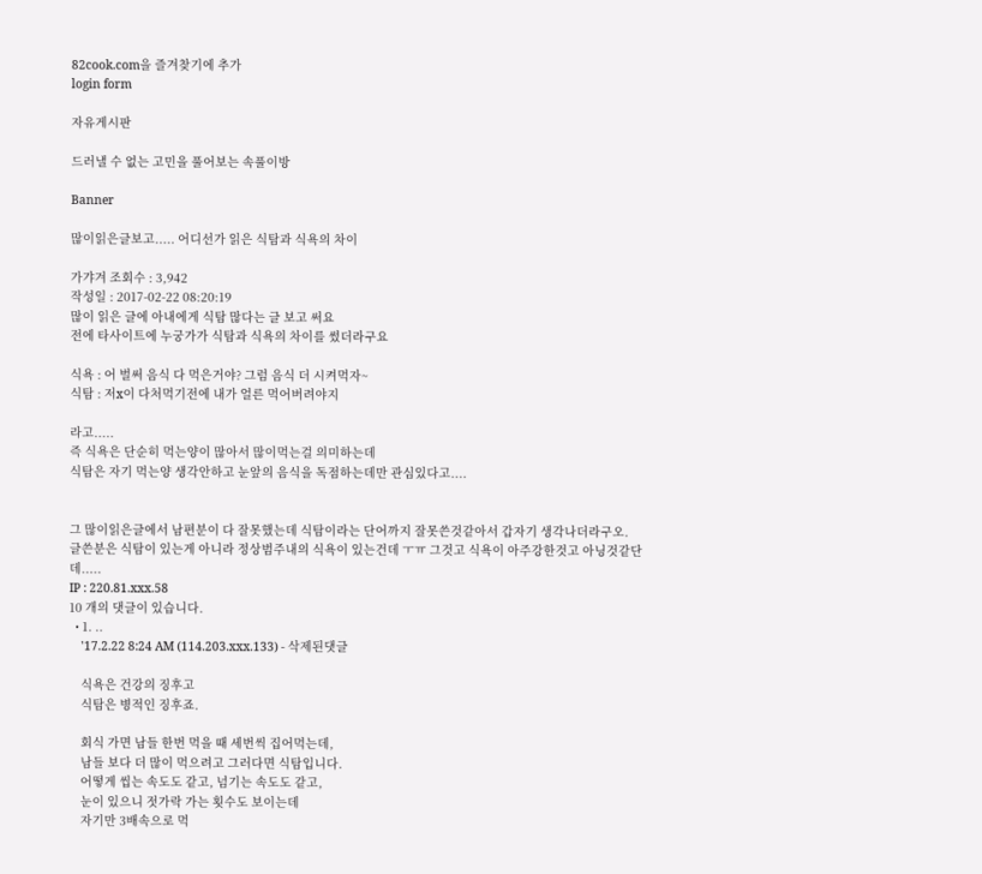82cook.com을 즐겨찾기에 추가
login form

자유게시판

드러낼 수 없는 고민을 풀어보는 속풀이방

Banner

많이읽은글보고..... 어디선가 읽은 식탐과 식욕의 차이

가갸겨 조회수 : 3,942
작성일 : 2017-02-22 08:20:19
많이 읽은 글에 아내에게 식탐 많다는 글 보고 써요
전에 타사이트에 누궁가가 식탐과 식욕의 차이를 썼더라구요

식욕 : 어 벌써 음식 다 먹은거야? 그럼 음식 더 시켜먹자~
식탐 : 저x이 다처먹기전에 내가 얼른 먹어버려야지

라고.....
즉 식욕은 단순히 먹는양이 많아서 많이먹는걸 의미하는데
식탐은 자기 먹는양 생각안하고 눈앞의 음식을 독점하는데만 관심있다고....


그 많이읽은글에서 남편분이 다 잘못했는데 식탐이라는 단어까지 잘못쓴것같아서 갑자기 생각나더라구오.
글쓴분은 식탐이 있는게 아니라 정상범주내의 식욕이 있는건데 ㅜㅠ 그것고 식욕이 아주강한것고 아닝것같단데.....
IP : 220.81.xxx.58
10 개의 댓글이 있습니다.
  • 1. ..
    '17.2.22 8:24 AM (114.203.xxx.133) - 삭제된댓글

    식욕은 건강의 징후고
    식탐은 병적인 징후죠.

    회식 가면 남들 한번 먹을 때 세번씩 집어먹는데,
    남들 보다 더 많이 먹으려고 그러다면 식탐입니다.
    어떻게 씹는 속도도 같고, 넘기는 속도도 같고,
    눈이 있으니 젓가락 가는 횟수도 보이는데
    자기만 3배속으로 먹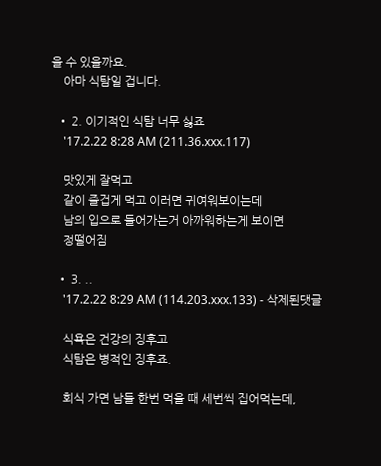을 수 있을까요.
    아마 식탐일 겁니다.

  • 2. 이기적인 식탐 너무 싫죠
    '17.2.22 8:28 AM (211.36.xxx.117)

    맛있게 잘먹고
    같이 즐겁게 먹고 이러면 귀여워보이는데
    남의 입으로 들어가는거 아까워하는게 보이면
    정떨어짐

  • 3. ..
    '17.2.22 8:29 AM (114.203.xxx.133) - 삭제된댓글

    식욕은 건강의 징후고
    식탐은 병적인 징후죠.

    회식 가면 남들 한번 먹을 때 세번씩 집어먹는데,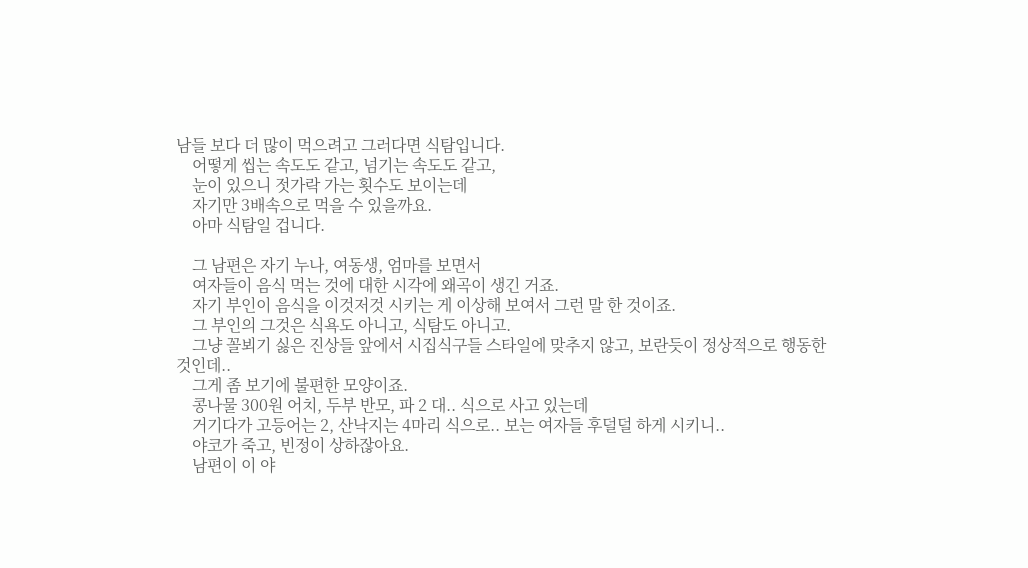남들 보다 더 많이 먹으려고 그러다면 식탐입니다.
    어떻게 씹는 속도도 같고, 넘기는 속도도 같고,
    눈이 있으니 젓가락 가는 횟수도 보이는데
    자기만 3배속으로 먹을 수 있을까요.
    아마 식탐일 겁니다.

    그 남편은 자기 누나, 여동생, 엄마를 보면서
    여자들이 음식 먹는 것에 대한 시각에 왜곡이 생긴 거죠.
    자기 부인이 음식을 이것저것 시키는 게 이상해 보여서 그런 말 한 것이죠.
    그 부인의 그것은 식욕도 아니고, 식탐도 아니고.
    그냥 꼴뵈기 싫은 진상들 앞에서 시집식구들 스타일에 맞추지 않고, 보란듯이 정상적으로 행동한 것인데..
    그게 좀 보기에 불편한 모양이죠.
    콩나물 300원 어치, 두부 반모, 파 2 대.. 식으로 사고 있는데
    거기다가 고등어는 2, 산낙지는 4마리 식으로.. 보는 여자들 후덜덜 하게 시키니..
    야코가 죽고, 빈정이 상하잖아요.
    남편이 이 야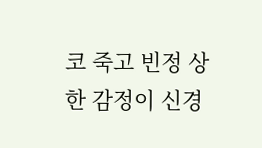코 죽고 빈정 상한 감정이 신경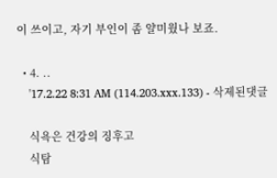이 쓰이고, 자기 부인이 좀 얄미웠나 보죠.

  • 4. ..
    '17.2.22 8:31 AM (114.203.xxx.133) - 삭제된댓글

    식욕은 건강의 징후고
    식탐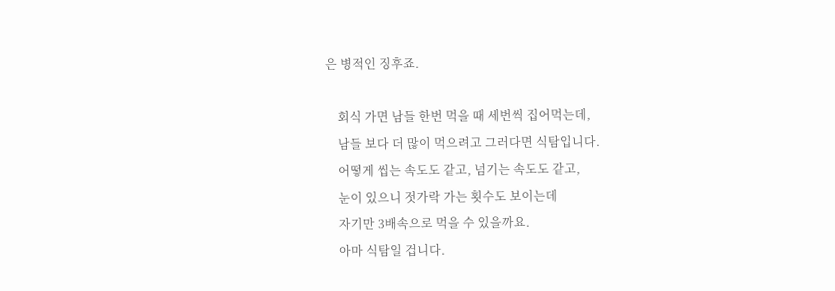은 병적인 징후죠.

    회식 가면 남들 한번 먹을 때 세번씩 집어먹는데,
    남들 보다 더 많이 먹으려고 그러다면 식탐입니다.
    어떻게 씹는 속도도 같고, 넘기는 속도도 같고,
    눈이 있으니 젓가락 가는 횟수도 보이는데
    자기만 3배속으로 먹을 수 있을까요.
    아마 식탐일 겁니다.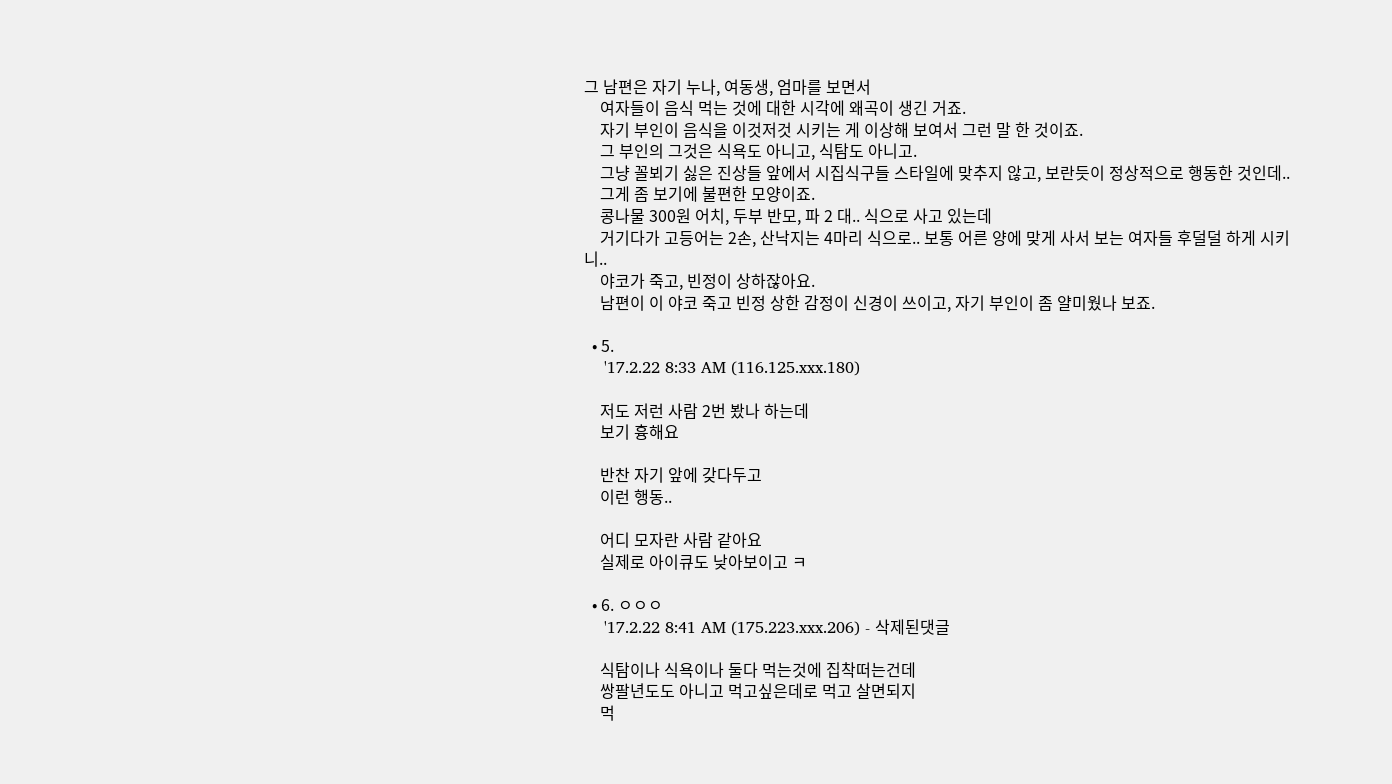그 남편은 자기 누나, 여동생, 엄마를 보면서
    여자들이 음식 먹는 것에 대한 시각에 왜곡이 생긴 거죠.
    자기 부인이 음식을 이것저것 시키는 게 이상해 보여서 그런 말 한 것이죠.
    그 부인의 그것은 식욕도 아니고, 식탐도 아니고.
    그냥 꼴뵈기 싫은 진상들 앞에서 시집식구들 스타일에 맞추지 않고, 보란듯이 정상적으로 행동한 것인데..
    그게 좀 보기에 불편한 모양이죠.
    콩나물 300원 어치, 두부 반모, 파 2 대.. 식으로 사고 있는데
    거기다가 고등어는 2손, 산낙지는 4마리 식으로.. 보통 어른 양에 맞게 사서 보는 여자들 후덜덜 하게 시키니..
    야코가 죽고, 빈정이 상하잖아요.
    남편이 이 야코 죽고 빈정 상한 감정이 신경이 쓰이고, 자기 부인이 좀 얄미웠나 보죠.

  • 5.
    '17.2.22 8:33 AM (116.125.xxx.180)

    저도 저런 사람 2번 봤나 하는데
    보기 흉해요

    반찬 자기 앞에 갖다두고
    이런 행동..

    어디 모자란 사람 같아요
    실제로 아이큐도 낮아보이고 ㅋ

  • 6. ㅇㅇㅇ
    '17.2.22 8:41 AM (175.223.xxx.206) - 삭제된댓글

    식탐이나 식욕이나 둘다 먹는것에 집착떠는건데
    쌍팔년도도 아니고 먹고싶은데로 먹고 살면되지
    먹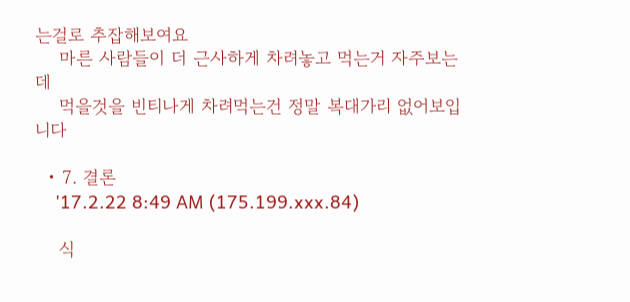는걸로 추잡해보여요
    마른 사람들이 더 근사하게 차려놓고 먹는거 자주보는데
    먹을것을 빈티나게 차려먹는건 정말 복대가리 없어보입니다

  • 7. 결론
    '17.2.22 8:49 AM (175.199.xxx.84)

    식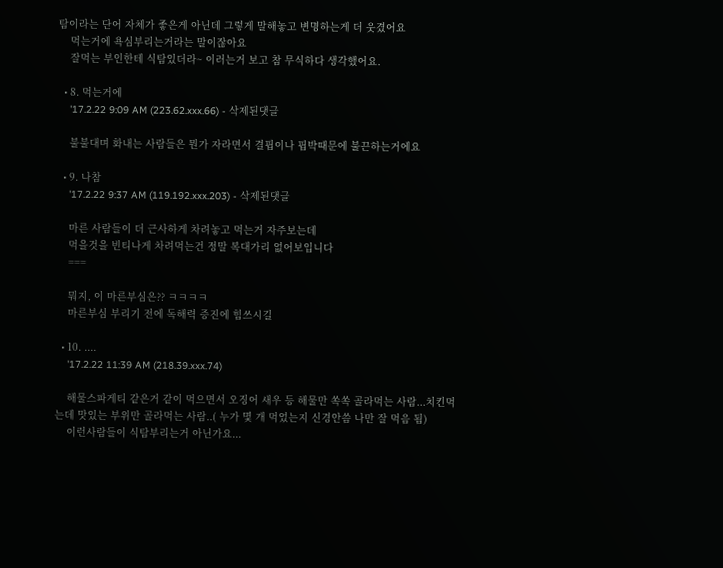탐이라는 단어 자체가 좋은게 아닌데 그렇게 말해놓고 변명하는게 더 웃겼어요
    먹는거에 욕심부리는거라는 말이잖아요
    잘먹는 부인한테 식탐있더라~ 이러는거 보고 참 무식하다 생각했어요.

  • 8. 먹는거에
    '17.2.22 9:09 AM (223.62.xxx.66) - 삭제된댓글

    불불대며 화내는 사람들은 뭔가 자라면서 결핍이나 핍박때문에 불끈하는거에요

  • 9. 나참
    '17.2.22 9:37 AM (119.192.xxx.203) - 삭제된댓글

    마른 사람들이 더 근사하게 차려놓고 먹는거 자주보는데
    먹을것을 빈티나게 차려먹는건 정말 복대가리 없어보입니다
    ===

    뭐지, 이 마른부심은?? ㅋㅋㅋㅋ
    마른부심 부리기 전에 독해력 증진에 힘쓰시길

  • 10. ....
    '17.2.22 11:39 AM (218.39.xxx.74)

    해물스파게티 같은거 같이 먹으면서 오징어 새우 등 해물만 쏙쏙 골라먹는 사람...치킨먹는데 맛있는 부위만 골라먹는 사람..( 누가 몇 개 먹었는지 신경안씀 나만 잘 먹음 됨)
    이런사람들이 식탐부리는거 아닌가요...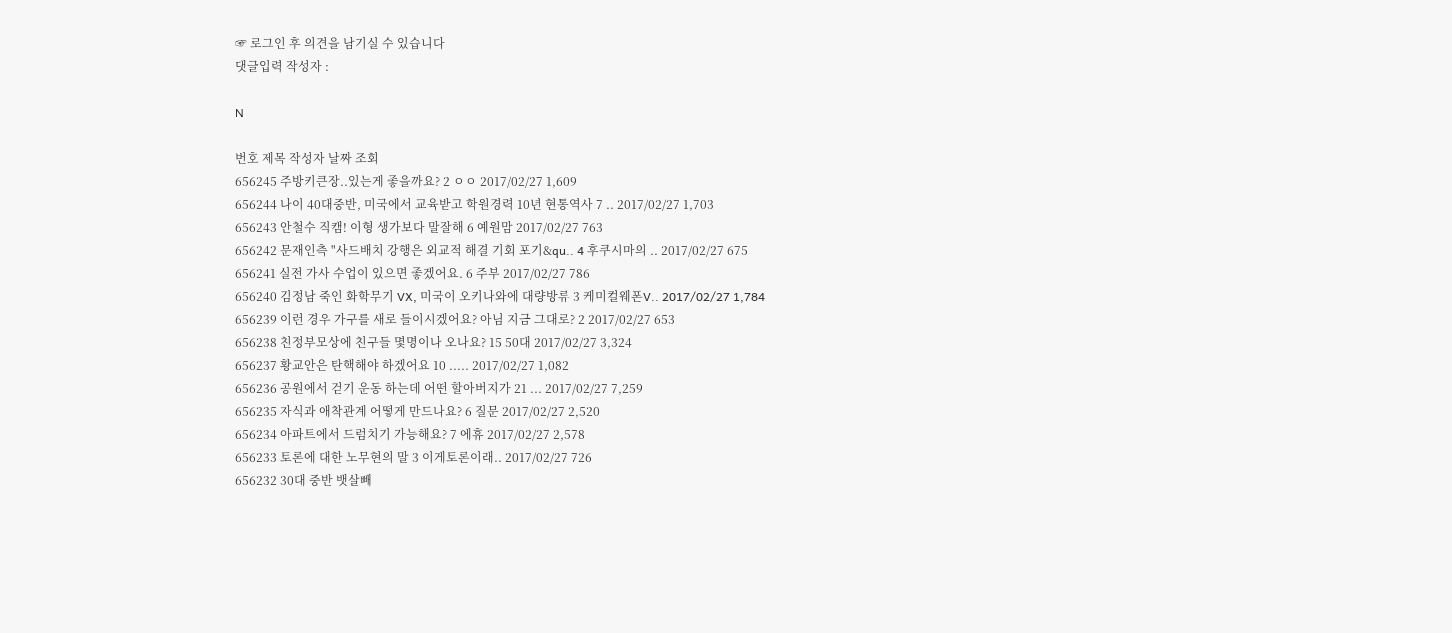☞ 로그인 후 의견을 남기실 수 있습니다
댓글입력 작성자 :

N

번호 제목 작성자 날짜 조회
656245 주방키큰장..있는게 좋을까요? 2 ㅇㅇ 2017/02/27 1,609
656244 나이 40대중반, 미국에서 교육받고 학원경력 10년 현통역사 7 .. 2017/02/27 1,703
656243 안철수 직캠! 이형 생가보다 말잘해 6 예원맘 2017/02/27 763
656242 문재인측 "사드배치 강행은 외교적 해결 기회 포기&qu.. 4 후쿠시마의 .. 2017/02/27 675
656241 실전 가사 수업이 있으면 좋겠어요. 6 주부 2017/02/27 786
656240 김정남 죽인 화학무기 VX, 미국이 오키나와에 대량방류 3 케미컬웨폰V.. 2017/02/27 1,784
656239 이런 경우 가구를 새로 들이시겠어요? 아님 지금 그대로? 2 2017/02/27 653
656238 친정부모상에 친구들 몇명이나 오나요? 15 50대 2017/02/27 3,324
656237 황교안은 탄핵해야 하겠어요 10 ..... 2017/02/27 1,082
656236 공원에서 걷기 운동 하는데 어떤 할아버지가 21 ... 2017/02/27 7,259
656235 자식과 애착관계 어떻게 만드나요? 6 질문 2017/02/27 2,520
656234 아파트에서 드럼치기 가능해요? 7 에휴 2017/02/27 2,578
656233 토론에 대한 노무현의 말 3 이게토론이래.. 2017/02/27 726
656232 30대 중반 뱃살빼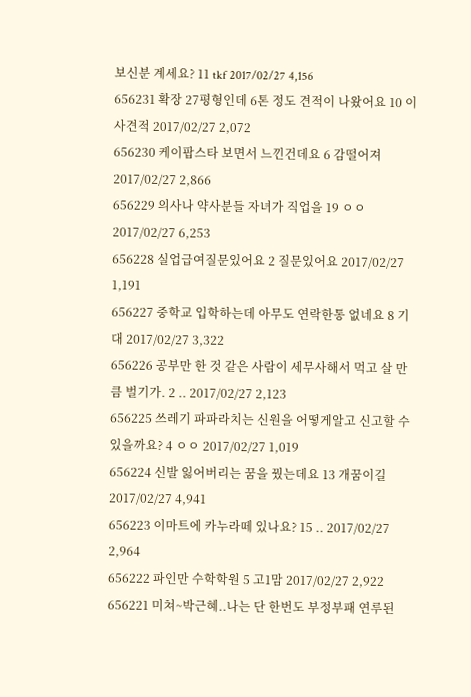보신분 계세요? 11 tkf 2017/02/27 4,156
656231 확장 27평형인데 6톤 정도 견적이 나왔어요 10 이사견적 2017/02/27 2,072
656230 케이팝스타 보면서 느낀건데요 6 감떨어져 2017/02/27 2,866
656229 의사나 약사분들 자녀가 직업을 19 ㅇㅇ 2017/02/27 6,253
656228 실업급여질문있어요 2 질문있어요 2017/02/27 1,191
656227 중학교 입학하는데 아무도 연락한통 없네요 8 기대 2017/02/27 3,322
656226 공부만 한 것 같은 사람이 세무사해서 먹고 살 만큼 벌기가. 2 .. 2017/02/27 2,123
656225 쓰레기 파파라치는 신원을 어떻게알고 신고할 수 있을까요? 4 ㅇㅇ 2017/02/27 1,019
656224 신발 잃어버리는 꿈을 꿨는데요 13 개꿈이길 2017/02/27 4,941
656223 이마트에 카누라떼 있나요? 15 .. 2017/02/27 2,964
656222 파인만 수학학원 5 고1맘 2017/02/27 2,922
656221 미쳐~박근혜..나는 단 한번도 부정부패 연루된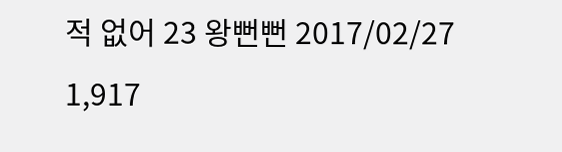적 없어 23 왕뻔뻔 2017/02/27 1,917